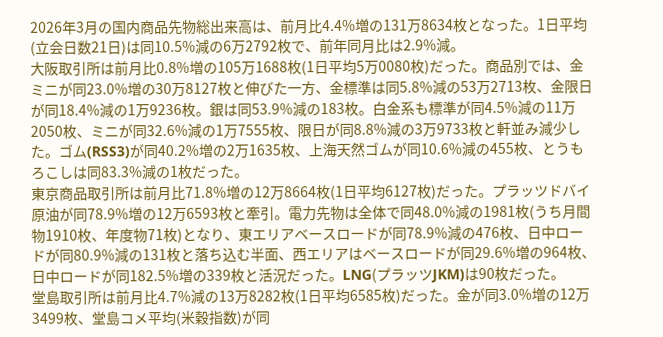2026年3月の国内商品先物総出来高は、前月比4.4%増の131万8634枚となった。1日平均(立会日数21日)は同10.5%減の6万2792枚で、前年同月比は2.9%減。
大阪取引所は前月比0.8%増の105万1688枚(1日平均5万0080枚)だった。商品別では、金ミニが同23.0%増の30万8127枚と伸びた一方、金標準は同5.8%減の53万2713枚、金限日が同18.4%減の1万9236枚。銀は同53.9%減の183枚。白金系も標準が同4.5%減の11万2050枚、ミニが同32.6%減の1万7555枚、限日が同8.8%減の3万9733枚と軒並み減少した。ゴム(RSS3)が同40.2%増の2万1635枚、上海天然ゴムが同10.6%減の455枚、とうもろこしは同83.3%減の1枚だった。
東京商品取引所は前月比71.8%増の12万8664枚(1日平均6127枚)だった。プラッツドバイ原油が同78.9%増の12万6593枚と牽引。電力先物は全体で同48.0%減の1981枚(うち月間物1910枚、年度物71枚)となり、東エリアベースロードが同78.9%減の476枚、日中ロードが同80.9%減の131枚と落ち込む半面、西エリアはベースロードが同29.6%増の964枚、日中ロードが同182.5%増の339枚と活況だった。LNG(プラッツJKM)は90枚だった。
堂島取引所は前月比4.7%減の13万8282枚(1日平均6585枚)だった。金が同3.0%増の12万3499枚、堂島コメ平均(米穀指数)が同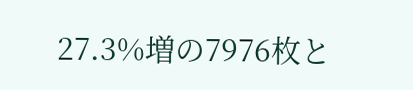27.3%増の7976枚と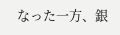なった一方、銀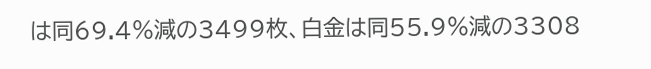は同69.4%減の3499枚、白金は同55.9%減の3308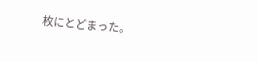枚にとどまった。